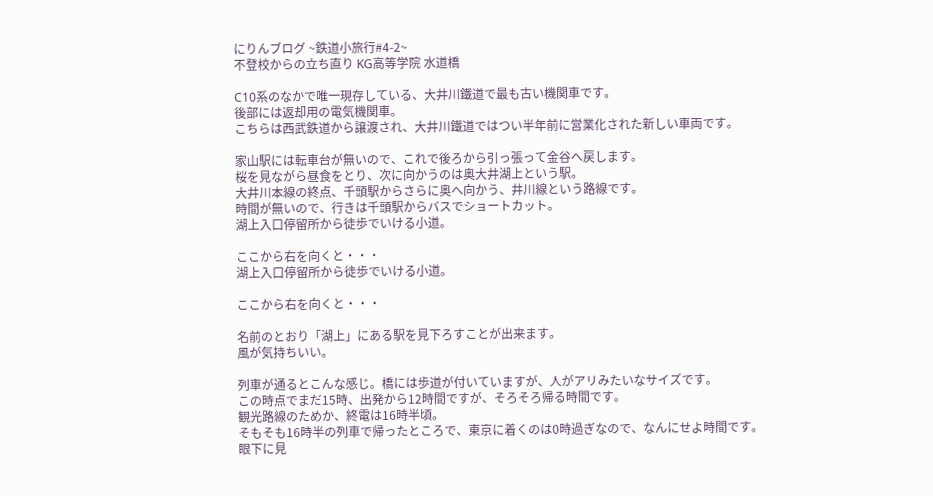にりんブログ ~鉄道小旅行#4-2~
不登校からの立ち直り KG高等学院 水道橋

C10系のなかで唯一現存している、大井川鐵道で最も古い機関車です。
後部には返却用の電気機関車。
こちらは西武鉄道から譲渡され、大井川鐵道ではつい半年前に営業化された新しい車両です。

家山駅には転車台が無いので、これで後ろから引っ張って金谷へ戻します。
桜を見ながら昼食をとり、次に向かうのは奥大井湖上という駅。
大井川本線の終点、千頭駅からさらに奥へ向かう、井川線という路線です。
時間が無いので、行きは千頭駅からバスでショートカット。
湖上入口停留所から徒歩でいける小道。

ここから右を向くと・・・
湖上入口停留所から徒歩でいける小道。

ここから右を向くと・・・

名前のとおり「湖上」にある駅を見下ろすことが出来ます。
風が気持ちいい。

列車が通るとこんな感じ。橋には歩道が付いていますが、人がアリみたいなサイズです。
この時点でまだ15時、出発から12時間ですが、そろそろ帰る時間です。
観光路線のためか、終電は16時半頃。
そもそも16時半の列車で帰ったところで、東京に着くのは0時過ぎなので、なんにせよ時間です。
眼下に見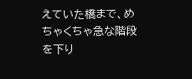えていた橋まで、めちゃくちゃ急な階段を下り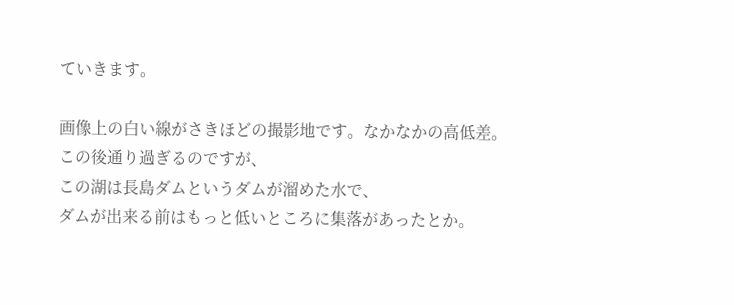ていきます。

画像上の白い線がさきほどの撮影地です。なかなかの高低差。
この後通り過ぎるのですが、
この湖は長島ダムというダムが溜めた水で、
ダムが出来る前はもっと低いところに集落があったとか。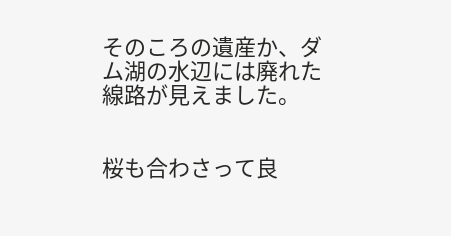そのころの遺産か、ダム湖の水辺には廃れた線路が見えました。


桜も合わさって良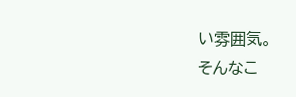い雰囲気。
そんなこ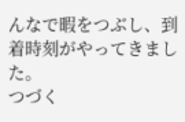んなで暇をつぶし、到着時刻がやってきました。
つづく